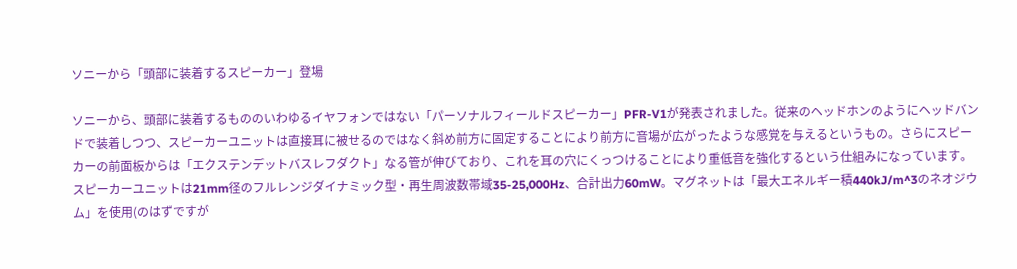ソニーから「頭部に装着するスピーカー」登場

ソニーから、頭部に装着するもののいわゆるイヤフォンではない「パーソナルフィールドスピーカー」PFR-V1が発表されました。従来のヘッドホンのようにヘッドバンドで装着しつつ、スピーカーユニットは直接耳に被せるのではなく斜め前方に固定することにより前方に音場が広がったような感覚を与えるというもの。さらにスピーカーの前面板からは「エクステンデットバスレフダクト」なる管が伸びており、これを耳の穴にくっつけることにより重低音を強化するという仕組みになっています。
スピーカーユニットは21mm径のフルレンジダイナミック型・再生周波数帯域35-25,000Hz、合計出力60mW。マグネットは「最大エネルギー積440kJ/m^3のネオジウム」を使用(のはずですが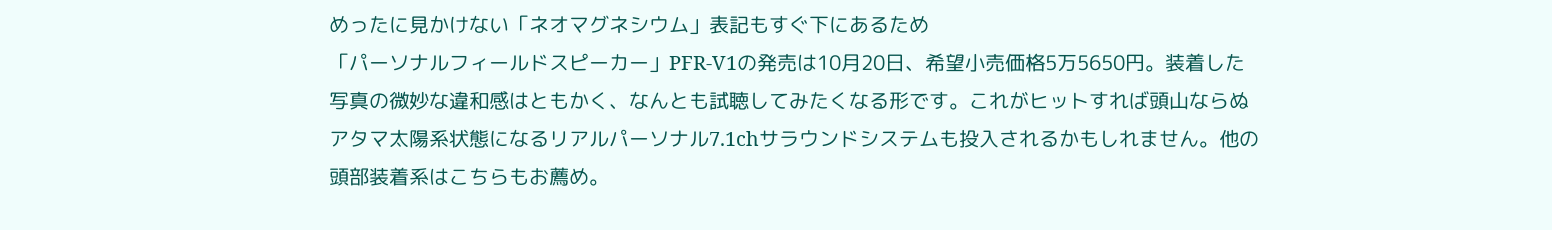めったに見かけない「ネオマグネシウム」表記もすぐ下にあるため
「パーソナルフィールドスピーカー」PFR-V1の発売は10月20日、希望小売価格5万5650円。装着した写真の微妙な違和感はともかく、なんとも試聴してみたくなる形です。これがヒットすれば頭山ならぬアタマ太陽系状態になるリアルパーソナル7.1chサラウンドシステムも投入されるかもしれません。他の頭部装着系はこちらもお薦め。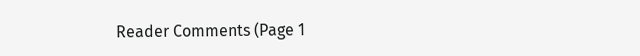Reader Comments (Page 1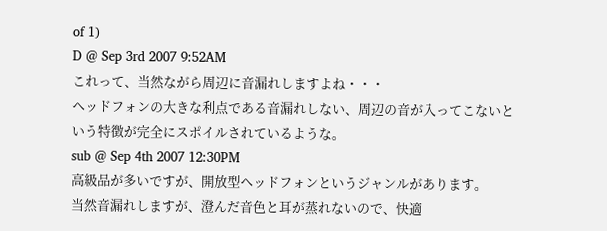of 1)
D @ Sep 3rd 2007 9:52AM
これって、当然ながら周辺に音漏れしますよね・・・
ヘッドフォンの大きな利点である音漏れしない、周辺の音が入ってこないという特徴が完全にスポイルされているような。
sub @ Sep 4th 2007 12:30PM
高級品が多いですが、開放型ヘッドフォンというジャンルがあります。
当然音漏れしますが、澄んだ音色と耳が蒸れないので、快適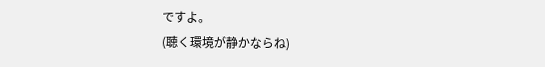ですよ。
(聴く環境が静かならね)